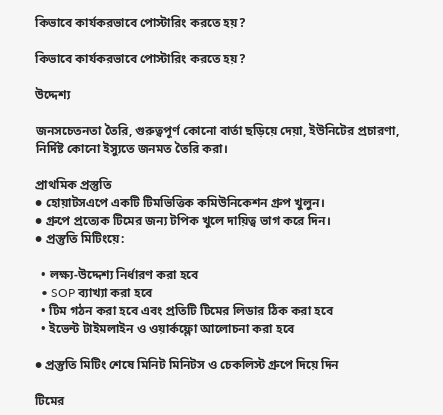কিভাবে কার্যকরভাবে পোস্টারিং করতে হয়?

কিভাবে কার্যকরভাবে পোস্টারিং করতে হয়?

উদ্দেশ্য

জনসচেতনতা তৈরি, গুরুত্বপূর্ণ কোনো বার্তা ছড়িয়ে দেয়া, ইউনিটের প্রচারণা, নির্দিষ্ট কোনো ইস্যুতে জনমত তৈরি করা।

প্রাথমিক প্রস্তুতি
● হোয়াটসএপে একটি টিমভিত্তিক কমিউনিকেশন গ্রুপ খুলুন।
● গ্রুপে প্রত্যেক টিমের জন্য টপিক খুলে দায়িত্ব ভাগ করে দিন।
● প্রস্তুতি মিটিংয়ে:

  • লক্ষ্য-উদ্দেশ্য নির্ধারণ করা হবে
  • SOP ব্যাখ্যা করা হবে
  • টিম গঠন করা হবে এবং প্রতিটি টিমের লিডার ঠিক করা হবে
  • ইভেন্ট টাইমলাইন ও ওয়ার্কফ্লো আলোচনা করা হবে

● প্রস্তুতি মিটিং শেষে মিনিট মিনিটস ও চেকলিস্ট গ্রুপে দিয়ে দিন

টিমের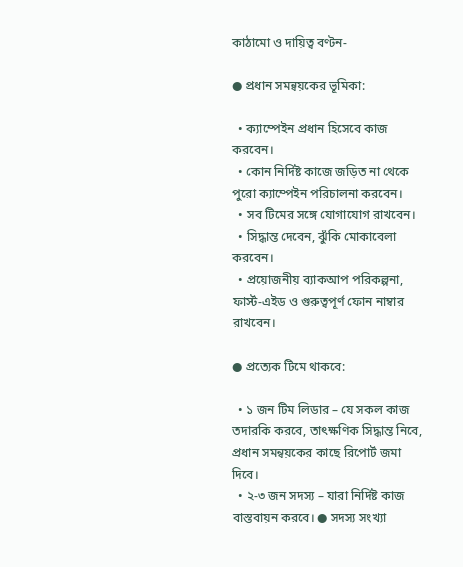কাঠামো ও দায়িত্ব বণ্টন-

● প্রধান সমন্বয়কের ভূমিকা:

  • ক্যাম্পেইন প্রধান হিসেবে কাজ করবেন।
  • কোন নির্দিষ্ট কাজে জড়িত না থেকে পুরো ক্যাম্পেইন পরিচালনা করবেন।
  • সব টিমের সঙ্গে যোগাযোগ রাখবেন।
  • সিদ্ধান্ত দেবেন, ঝুঁকি মোকাবেলা করবেন।
  • প্রয়োজনীয় ব্যাকআপ পরিকল্পনা, ফার্স্ট-এইড ও গুরুত্বপূর্ণ ফোন নাম্বার রাখবেন।

● প্রত্যেক টিমে থাকবে:

  • ১ জন টিম লিডার – যে সকল কাজ তদারকি করবে, তাৎক্ষণিক সিদ্ধান্ত নিবে, প্রধান সমন্বয়কের কাছে রিপোর্ট জমা দিবে।
  • ২-৩ জন সদস্য – যারা নির্দিষ্ট কাজ বাস্তবায়ন করবে। ● সদস্য সংখ্যা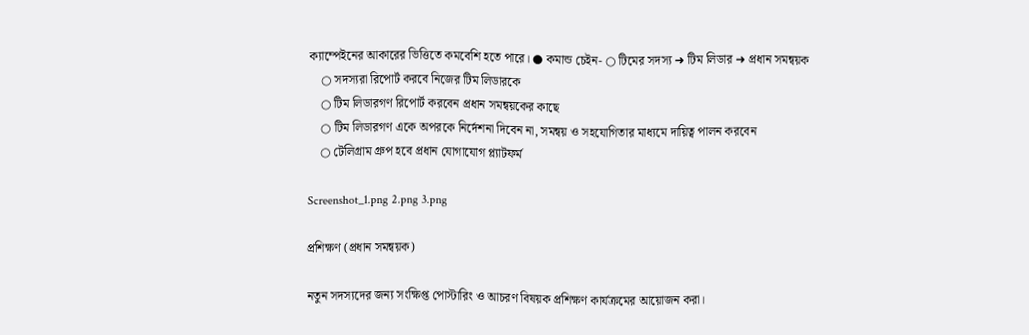ক্যাম্পেইনের আকারের ভিত্তিতে কমবেশি হতে পারে। ● কমান্ড চেইন- ○ টিমের সদস্য ➜ টিম লিডার ➜ প্রধান সমন্বয়ক
    ○ সদস্যরা রিপোর্ট করবে নিজের টিম লিডারকে
    ○ টিম লিডারগণ রিপোর্ট করবেন প্রধান সমন্বয়কের কাছে
    ○ টিম লিডারগণ একে অপরকে নির্দেশনা দিবেন না, সমন্বয় ও সহযোগিতার মাধ্যমে দায়িত্ব পালন করবেন
    ○ টেলিগ্রাম গ্রুপ হবে প্রধান যোগাযোগ প্ল্যাটফর্ম

Screenshot_1.png 2.png 3.png

প্রশিক্ষণ (প্রধান সমন্বয়ক)

নতুন সদস্যদের জন্য সংক্ষিপ্ত পোস্টারিং ও আচরণ বিষয়ক প্রশিক্ষণ কার্যক্রমের আয়োজন করা।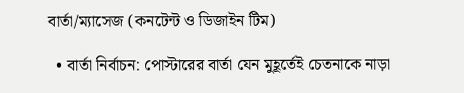বার্তা/ম্যাসেজ (কনটেন্ট ও ডিজাইন টিম)

  • বার্তা নির্বাচন: পোস্টারের বার্তা যেন মুহূর্তেই চেতনাকে নাড়া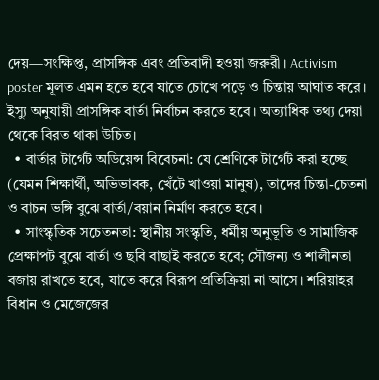দেয়—সংক্ষিপ্ত, প্রাসঙ্গিক এবং প্রতিবাদী হওয়া জরুরী। Activism poster মূলত এমন হতে হবে যাতে চোখে পড়ে ও চিন্তায় আঘাত করে। ইস্যু অনুযায়ী প্রাসঙ্গিক বার্তা নির্বাচন করতে হবে। অত্যাধিক তথ্য দেয়া থেকে বিরত থাকা উচিত।
  • বার্তার টার্গেট অডিয়েন্স বিবেচনা: যে শ্রেণিকে টার্গেট করা হচ্ছে (যেমন শিক্ষার্থী, অভিভাবক, খেঁটে খাওয়া মানুষ), তাদের চিন্তা-চেতনা ও বাচন ভঙ্গি বুঝে বার্তা/বয়ান নির্মাণ করতে হবে।
  • সাংস্কৃতিক সচেতনতা: স্থানীয় সংস্কৃতি, ধর্মীয় অনুভূতি ও সামাজিক প্রেক্ষাপট বুঝে বার্তা ও ছবি বাছাই করতে হবে; সৌজন্য ও শালীনতা বজায় রাখতে হবে, যাতে করে বিরূপ প্রতিক্রিয়া না আসে। শরিয়াহর বিধান ও মেজেজের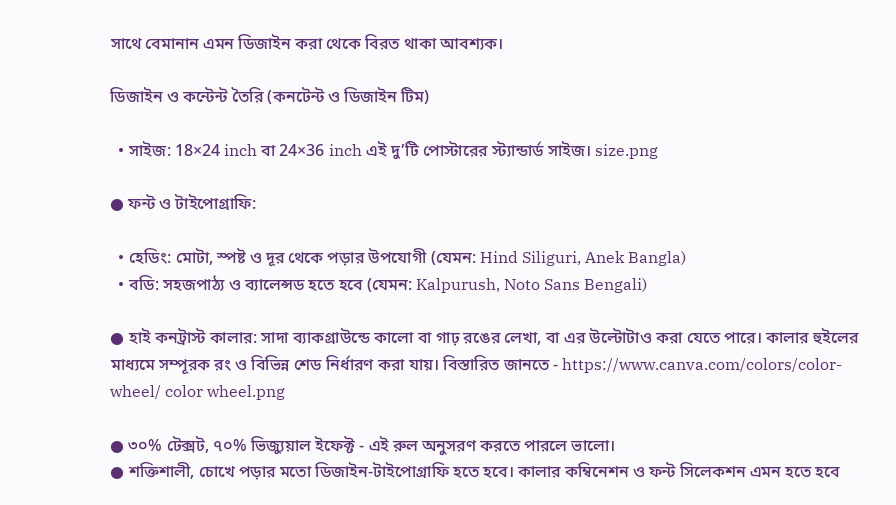সাথে বেমানান এমন ডিজাইন করা থেকে বিরত থাকা আবশ্যক।

ডিজাইন ও কন্টেন্ট তৈরি (কনটেন্ট ও ডিজাইন টিম)

  • সাইজ: 18×24 inch বা 24×36 inch এই দু’টি পোস্টারের স্ট্যান্ডার্ড সাইজ। size.png

● ফন্ট ও টাইপোগ্রাফি:

  • হেডিং: মোটা, স্পষ্ট ও দূর থেকে পড়ার উপযোগী (যেমন: Hind Siliguri, Anek Bangla)
  • বডি: সহজপাঠ্য ও ব্যালেন্সড হতে হবে (যেমন: Kalpurush, Noto Sans Bengali)

● হাই কনট্রাস্ট কালার: সাদা ব্যাকগ্রাউন্ডে কালো বা গাঢ় রঙের লেখা, বা এর উল্টোটাও করা যেতে পারে। কালার হুইলের মাধ্যমে সম্পূরক রং ও বিভিন্ন শেড নির্ধারণ করা যায়। বিস্তারিত জানতে - https://www.canva.com/colors/color-wheel/ color wheel.png

● ৩০% টেক্সট, ৭০% ভিজ্যুয়াল ইফেক্ট - এই রুল অনুসরণ করতে পারলে ভালো।
● শক্তিশালী, চোখে পড়ার মতো ডিজাইন-টাইপোগ্রাফি হতে হবে। কালার কম্বিনেশন ও ফন্ট সিলেকশন এমন হতে হবে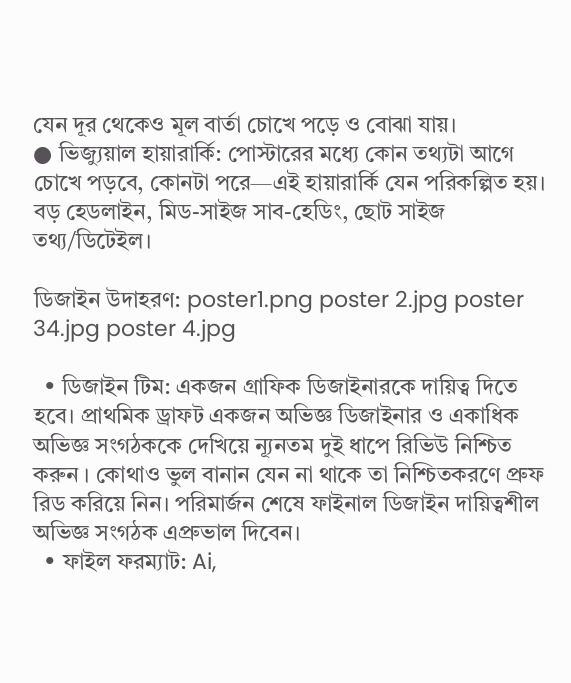যেন দূর থেকেও মূল বার্তা চোখে পড়ে ও বোঝা যায়।
● ভিজ্যুয়াল হায়ারার্কি: পোস্টারের মধ্যে কোন তথ্যটা আগে চোখে পড়বে, কোনটা পরে—এই হায়ারার্কি যেন পরিকল্পিত হয়। বড় হেডলাইন, মিড-সাইজ সাব-হেডিং, ছোট সাইজ তথ্য/ডিটেইল।

ডিজাইন উদাহরণ: poster1.png poster 2.jpg poster 34.jpg poster 4.jpg

  • ডিজাইন টিম: একজন গ্রাফিক ডিজাইনারকে দায়িত্ব দিতে হবে। প্রাথমিক ড্রাফট একজন অভিজ্ঞ ডিজাইনার ও একাধিক অভিজ্ঞ সংগঠককে দেখিয়ে ন্যূনতম দুই ধাপে রিভিউ নিশ্চিত করুন । কোথাও ভুল বানান যেন না থাকে তা নিশ্চিতকরণে প্রুফ রিড করিয়ে নিন। পরিমার্জন শেষে ফাইনাল ডিজাইন দায়িত্বশীল অভিজ্ঞ সংগঠক এপ্রুভাল দিবেন।
  • ফাইল ফরম্যাট: Ai,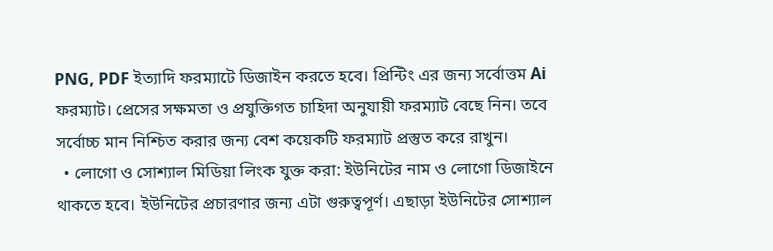PNG, PDF ইত্যাদি ফরম্যাটে ডিজাইন করতে হবে। প্রিন্টিং এর জন্য সর্বোত্তম Ai ফরম্যাট। প্রেসের সক্ষমতা ও প্রযুক্তিগত চাহিদা অনুযায়ী ফরম্যাট বেছে নিন। তবে সর্বোচ্চ মান নিশ্চিত করার জন্য বেশ কয়েকটি ফরম্যাট প্রস্তুত করে রাখুন।
  • লোগো ও সোশ্যাল মিডিয়া লিংক যুক্ত করা: ইউনিটের নাম ও লোগো ডিজাইনে থাকতে হবে। ইউনিটের প্রচারণার জন্য এটা গুরুত্বপূর্ণ। এছাড়া ইউনিটের সোশ্যাল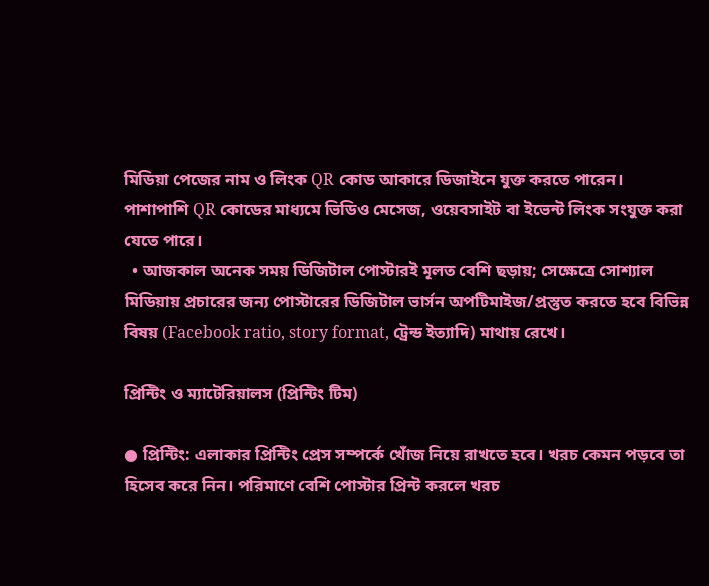মিডিয়া পেজের নাম ও লিংক QR কোড আকারে ডিজাইনে যুক্ত করতে পারেন। পাশাপাশি QR কোডের মাধ্যমে ভিডিও মেসেজ, ওয়েবসাইট বা ইভেন্ট লিংক সংযুক্ত করা যেতে পারে।
  • আজকাল অনেক সময় ডিজিটাল পোস্টারই মূলত বেশি ছড়ায়; সেক্ষেত্রে সোশ্যাল মিডিয়ায় প্রচারের জন্য পোস্টারের ডিজিটাল ভার্সন অপটিমাইজ/প্রস্তুত করতে হবে বিভিন্ন বিষয় (Facebook ratio, story format, ট্রেন্ড ইত্যাদি) মাথায় রেখে।

প্রিন্টিং ও ম্যাটেরিয়ালস (প্রিন্টিং টিম)

● প্রিন্টিং: এলাকার প্রিন্টিং প্রেস সম্পর্কে খোঁজ নিয়ে রাখতে হবে। খরচ কেমন পড়বে তা হিসেব করে নিন। পরিমাণে বেশি পোস্টার প্রিন্ট করলে খরচ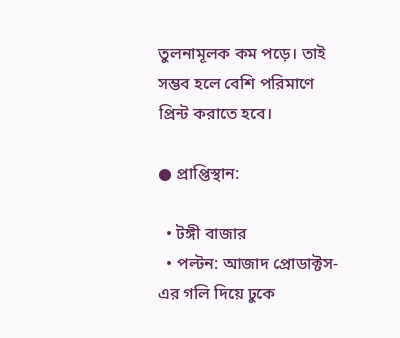তুলনামূলক কম পড়ে। তাই সম্ভব হলে বেশি পরিমাণে প্রিন্ট করাতে হবে।

● প্রাপ্তিস্থান:

  • টঙ্গী বাজার
  • পল্টন: আজাদ প্রোডাক্টস-এর গলি দিয়ে ঢুকে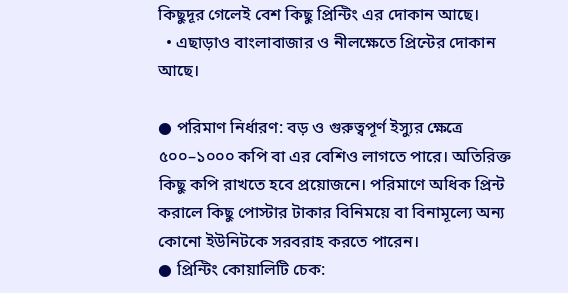কিছুদূর গেলেই বেশ কিছু প্রিন্টিং এর দোকান আছে।
  • এছাড়াও বাংলাবাজার ও নীলক্ষেতে প্রিন্টের দোকান আছে।

● পরিমাণ নির্ধারণ: বড় ও গুরুত্বপূর্ণ ইস্যুর ক্ষেত্রে ৫০০–১০০০ কপি বা এর বেশিও লাগতে পারে। অতিরিক্ত কিছু কপি রাখতে হবে প্রয়োজনে। পরিমাণে অধিক প্রিন্ট করালে কিছু পোস্টার টাকার বিনিময়ে বা বিনামূল্যে অন্য কোনো ইউনিটকে সরবরাহ করতে পারেন।
● প্রিন্টিং কোয়ালিটি চেক: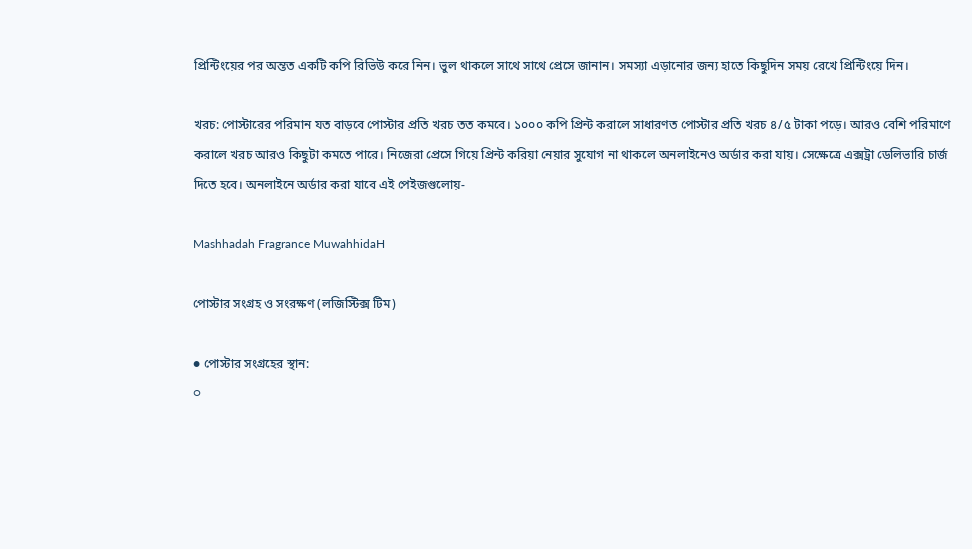প্রিন্টিংয়ের পর অন্তত একটি কপি রিভিউ করে নিন। ভুল থাকলে সাথে সাথে প্রেসে জানান। সমস্যা এড়ানোর জন্য হাতে কিছুদিন সময় রেখে প্রিন্টিংয়ে দিন।

খরচ: পোস্টারের পরিমান যত বাড়বে পোস্টার প্রতি খরচ তত কমবে। ১০০০ কপি প্রিন্ট করালে সাধারণত পোস্টার প্রতি খরচ ৪/৫ টাকা পড়ে। আরও বেশি পরিমাণে করালে খরচ আরও কিছুটা কমতে পারে। নিজেরা প্রেসে গিয়ে প্রিন্ট করিয়া নেয়ার সুযোগ না থাকলে অনলাইনেও অর্ডার করা যায়। সেক্ষেত্রে এক্সট্রা ডেলিভারি চার্জ দিতে হবে। অনলাইনে অর্ডার করা যাবে এই পেইজগুলোয়-

Mashhadah Fragrance MuwahhidaH

পোস্টার সংগ্রহ ও সংরক্ষণ (লজিস্টিক্স টিম)

● পোস্টার সংগ্রহের স্থান:
○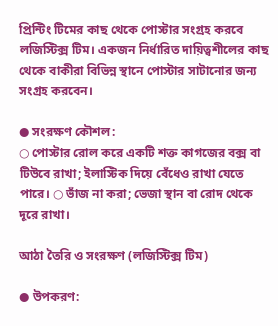প্রিন্টিং টিমের কাছ থেকে পোস্টার সংগ্রহ করবে লজিস্টিক্স টিম। একজন নির্ধারিত দায়িত্বশীলের কাছ থেকে বাকীরা বিভিন্ন স্থানে পোস্টার সাটানোর জন্য সংগ্রহ করবেন।

● সংরক্ষণ কৌশল:
○ পোস্টার রোল করে একটি শক্ত কাগজের বক্স বা টিউবে রাখা; ইলাস্টিক দিয়ে বেঁধেও রাখা যেতে পারে। ○ ভাঁজ না করা; ভেজা স্থান বা রোদ থেকে দূরে রাখা।

আঠা তৈরি ও সংরক্ষণ (লজিস্টিক্স টিম)

● উপকরণ: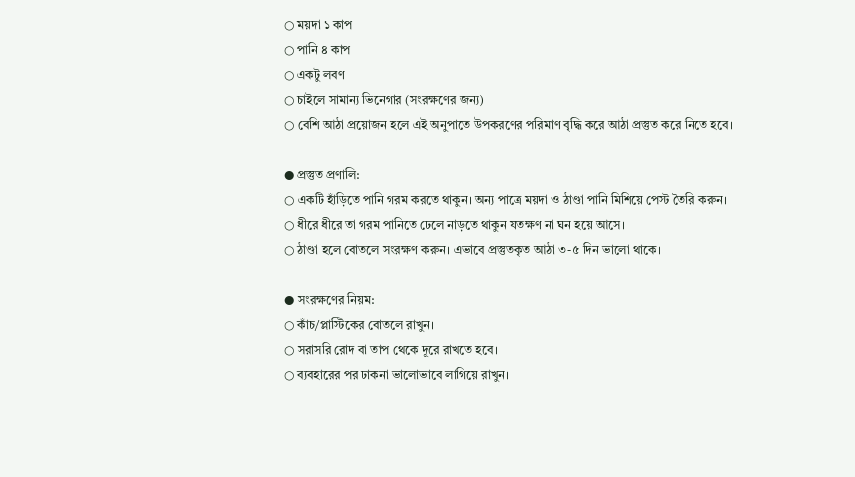○ ময়দা ১ কাপ
○ পানি ৪ কাপ
○ একটু লবণ
○ চাইলে সামান্য ভিনেগার (সংরক্ষণের জন্য)
○ বেশি আঠা প্রয়োজন হলে এই অনুপাতে উপকরণের পরিমাণ বৃদ্ধি করে আঠা প্রস্তুত করে নিতে হবে।

● প্রস্তুত প্রণালি:
○ একটি হাঁড়িতে পানি গরম করতে থাকুন। অন্য পাত্রে ময়দা ও ঠাণ্ডা পানি মিশিয়ে পেস্ট তৈরি করুন।
○ ধীরে ধীরে তা গরম পানিতে ঢেলে নাড়তে থাকুন যতক্ষণ না ঘন হয়ে আসে।
○ ঠাণ্ডা হলে বোতলে সংরক্ষণ করুন। এভাবে প্রস্তুতকৃত আঠা ৩-৫ দিন ভালো থাকে।

● সংরক্ষণের নিয়ম:
○ কাঁচ/প্লাস্টিকের বোতলে রাখুন।
○ সরাসরি রোদ বা তাপ থেকে দূরে রাখতে হবে।
○ ব্যবহারের পর ঢাকনা ভালোভাবে লাগিয়ে রাখুন।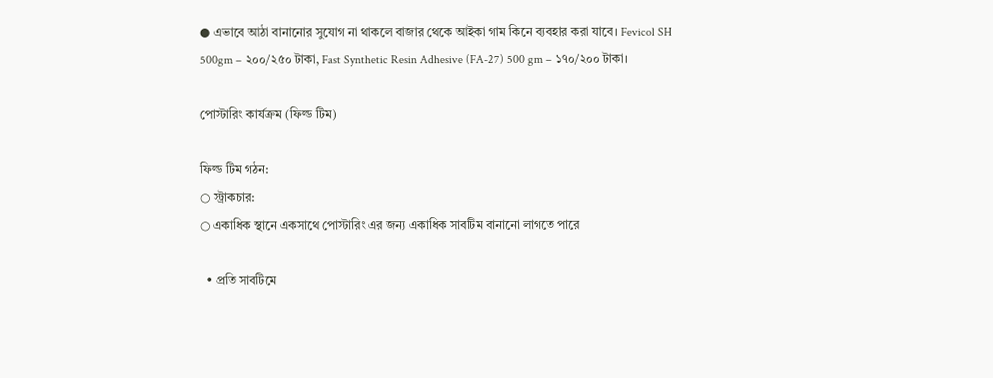● এভাবে আঠা বানানোর সুযোগ না থাকলে বাজার থেকে আইকা গাম কিনে ব্যবহার করা যাবে। Fevicol SH 500gm – ২০০/২৫০ টাকা, Fast Synthetic Resin Adhesive (FA-27) 500 gm – ১৭০/২০০ টাকা।

পোস্টারিং কার্যক্রম (ফিল্ড টিম)

ফিল্ড টিম গঠন:
○ স্ট্রাকচার:
○ একাধিক স্থানে একসাথে পোস্টারিং এর জন্য একাধিক সাবটিম বানানো লাগতে পারে

  • প্রতি সাবটিমে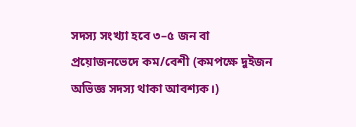সদস্য সংখ্যা হবে ৩–৫ জন বা প্রয়োজনভেদে কম/বেশী (কমপক্ষে দুইজন অভিজ্ঞ সদস্য থাকা আবশ্যক।)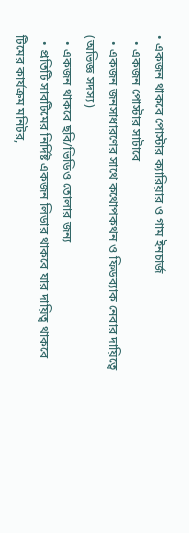• একজন থাকবে পোস্টার ক্যারিয়ার ও গাম ইনচার্জ
  • একজন পোস্টার সাটাবে
  • একজন জনসাধারণের সাথে কথোপকথন ও ফিডব্যাক নেবার দায়িত্বে (অভিজ্ঞ সদস্য)
  • একজন থাকবে ছবি/ভিডিও তোলার জন্য
  • প্রতিটি সাবটিমের নির্দিষ্ট একজন লিডার থাকবে যার দায়িত্ব থাকবে টিমের কার্যক্রম মনিটর,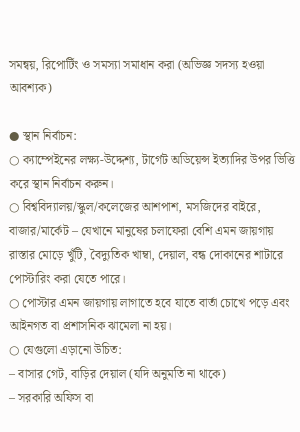সমন্বয়, রিপোর্টিং ও সমস্যা সমাধান করা (অভিজ্ঞ সদস্য হওয়া আবশ্যক)

● স্থান নির্বাচন:
○ ক্যাম্পেইনের লক্ষ্য-উদ্দেশ্য, টার্গেট অডিয়েন্স ইত্যাদির উপর ভিত্তি করে স্থান নির্বাচন করুন।
○ বিশ্ববিদ্যালয়/স্কুল/কলেজের আশপাশ, মসজিদের বাইরে, বাজার/মার্কেট – যেখানে মানুষের চলাফেরা বেশি এমন জায়গায় রাস্তার মোড়ে খুঁটি, বৈদ্যুতিক খাম্বা, দেয়াল, বন্ধ দোকানের শাটারে পোস্টারিং করা যেতে পারে।
○ পোস্টার এমন জায়গায় লাগাতে হবে যাতে বার্তা চোখে পড়ে এবং আইনগত বা প্রশাসনিক ঝামেলা না হয়।
○ যেগুলো এড়ানো উচিত:
– বাসার গেট, বাড়ির দেয়াল (যদি অনুমতি না থাকে)
– সরকারি অফিস বা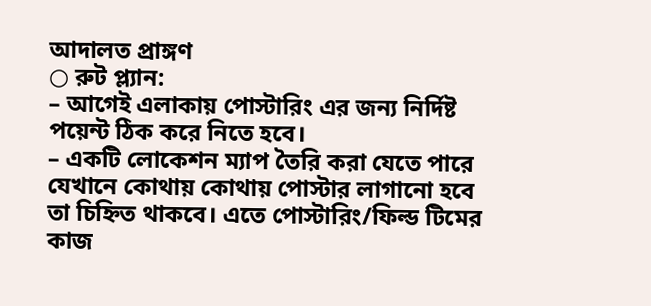আদালত প্রাঙ্গণ
○ রুট প্ল্যান:
– আগেই এলাকায় পোস্টারিং এর জন্য নির্দিষ্ট পয়েন্ট ঠিক করে নিতে হবে।
– একটি লোকেশন ম্যাপ তৈরি করা যেতে পারে যেখানে কোথায় কোথায় পোস্টার লাগানো হবে তা চিহ্নিত থাকবে। এতে পোস্টারিং/ফিল্ড টিমের কাজ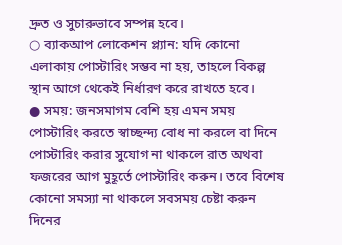দ্রুত ও সুচারুভাবে সম্পন্ন হবে।
○ ব্যাকআপ লোকেশন প্ল্যান: যদি কোনো এলাকায় পোস্টারিং সম্ভব না হয়, তাহলে বিকল্প স্থান আগে থেকেই নির্ধারণ করে রাখতে হবে।
● সময়: জনসমাগম বেশি হয় এমন সময় পোস্টারিং করতে স্বাচ্ছন্দ্য বোধ না করলে বা দিনে পোস্টারিং করার সুযোগ না থাকলে রাত অথবা ফজরের আগ মুহূর্তে পোস্টারিং করুন। তবে বিশেষ কোনো সমস্যা না থাকলে সবসময় চেষ্টা করুন দিনের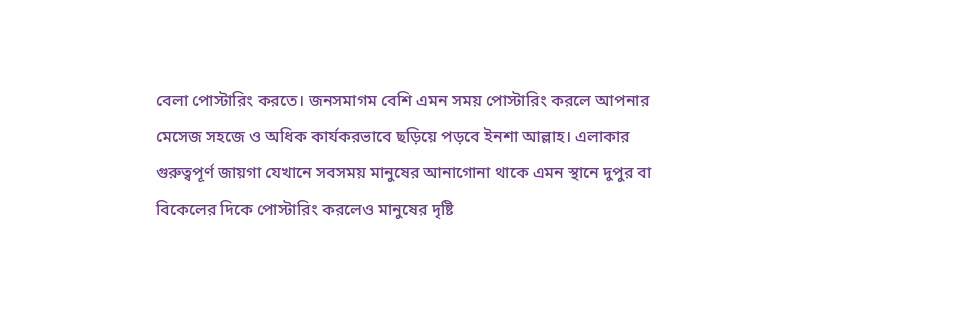বেলা পোস্টারিং করতে। জনসমাগম বেশি এমন সময় পোস্টারিং করলে আপনার মেসেজ সহজে ও অধিক কার্যকরভাবে ছড়িয়ে পড়বে ইনশা আল্লাহ। এলাকার গুরুত্বপূর্ণ জায়গা যেখানে সবসময় মানুষের আনাগোনা থাকে এমন স্থানে দুপুর বা বিকেলের দিকে পোস্টারিং করলেও মানুষের দৃষ্টি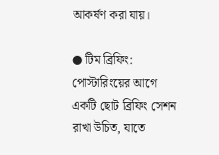আকর্ষণ করা যায়।

● টিম ব্রিফিং: পোস্টারিংয়ের আগে একটি ছোট ব্রিফিং সেশন রাখা উচিত, যাতে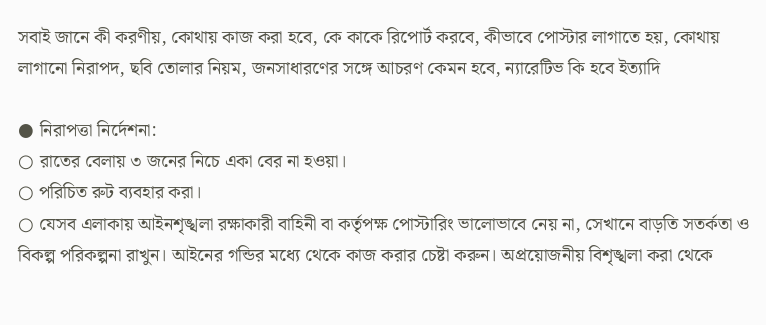সবাই জানে কী করণীয়, কোথায় কাজ করা হবে, কে কাকে রিপোর্ট করবে, কীভাবে পোস্টার লাগাতে হয়, কোথায় লাগানো নিরাপদ, ছবি তোলার নিয়ম, জনসাধারণের সঙ্গে আচরণ কেমন হবে, ন্যারেটিভ কি হবে ইত্যাদি

● নিরাপত্তা নির্দেশনা:
○ রাতের বেলায় ৩ জনের নিচে একা বের না হওয়া।
○ পরিচিত রুট ব্যবহার করা।
○ যেসব এলাকায় আইনশৃঙ্খলা রক্ষাকারী বাহিনী বা কর্তৃপক্ষ পোস্টারিং ভালোভাবে নেয় না, সেখানে বাড়তি সতর্কতা ও বিকল্প পরিকল্পনা রাখুন। আইনের গন্ডির মধ্যে থেকে কাজ করার চেষ্টা করুন। অপ্রয়োজনীয় বিশৃঙ্খলা করা থেকে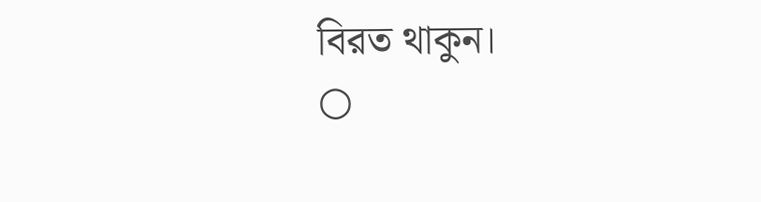বিরত থাকুন।
○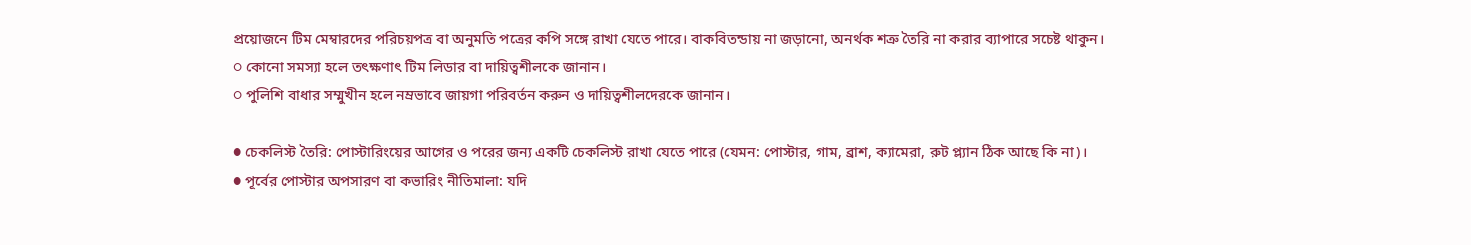প্রয়োজনে টিম মেম্বারদের পরিচয়পত্র বা অনুমতি পত্রের কপি সঙ্গে রাখা যেতে পারে। বাকবিতন্ডায় না জড়ানো, অনর্থক শত্রু তৈরি না করার ব্যাপারে সচেষ্ট থাকুন।
○ কোনো সমস্যা হলে তৎক্ষণাৎ টিম লিডার বা দায়িত্বশীলকে জানান।
○ পুলিশি বাধার সম্মুখীন হলে নম্রভাবে জায়গা পরিবর্তন করুন ও দায়িত্বশীলদেরকে জানান।

● চেকলিস্ট তৈরি: পোস্টারিংয়ের আগের ও পরের জন্য একটি চেকলিস্ট রাখা যেতে পারে (যেমন: পোস্টার, গাম, ব্রাশ, ক্যামেরা, রুট প্ল্যান ঠিক আছে কি না)।
● পূর্বের পোস্টার অপসারণ বা কভারিং নীতিমালা: যদি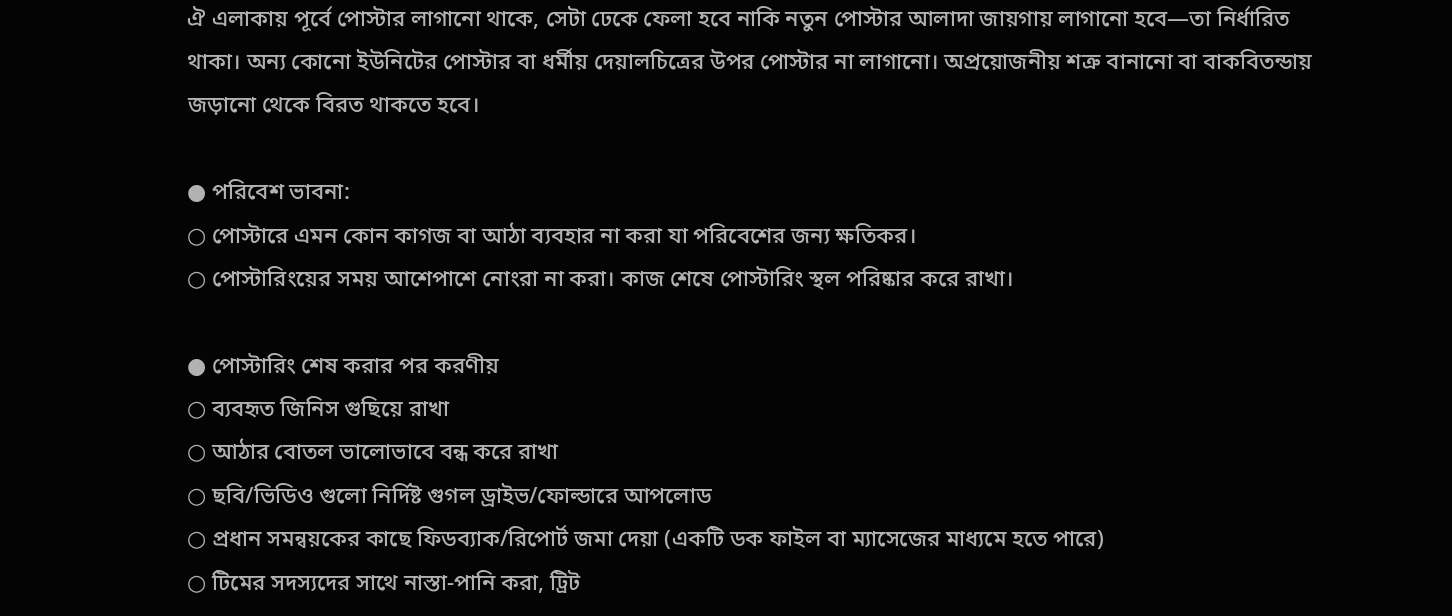ঐ এলাকায় পূর্বে পোস্টার লাগানো থাকে, সেটা ঢেকে ফেলা হবে নাকি নতুন পোস্টার আলাদা জায়গায় লাগানো হবে—তা নির্ধারিত থাকা। অন্য কোনো ইউনিটের পোস্টার বা ধর্মীয় দেয়ালচিত্রের উপর পোস্টার না লাগানো। অপ্রয়োজনীয় শত্রু বানানো বা বাকবিতন্ডায় জড়ানো থেকে বিরত থাকতে হবে।

● পরিবেশ ভাবনা:
○ পোস্টারে এমন কোন কাগজ বা আঠা ব্যবহার না করা যা পরিবেশের জন্য ক্ষতিকর।
○ পোস্টারিংয়ের সময় আশেপাশে নোংরা না করা। কাজ শেষে পোস্টারিং স্থল পরিষ্কার করে রাখা।

● পোস্টারিং শেষ করার পর করণীয়
○ ব্যবহৃত জিনিস গুছিয়ে রাখা
○ আঠার বোতল ভালোভাবে বন্ধ করে রাখা
○ ছবি/ভিডিও গুলো নির্দিষ্ট গুগল ড্রাইভ/ফোল্ডারে আপলোড
○ প্রধান সমন্বয়কের কাছে ফিডব্যাক/রিপোর্ট জমা দেয়া (একটি ডক ফাইল বা ম্যাসেজের মাধ্যমে হতে পারে)
○ টিমের সদস্যদের সাথে নাস্তা-পানি করা, ট্রিট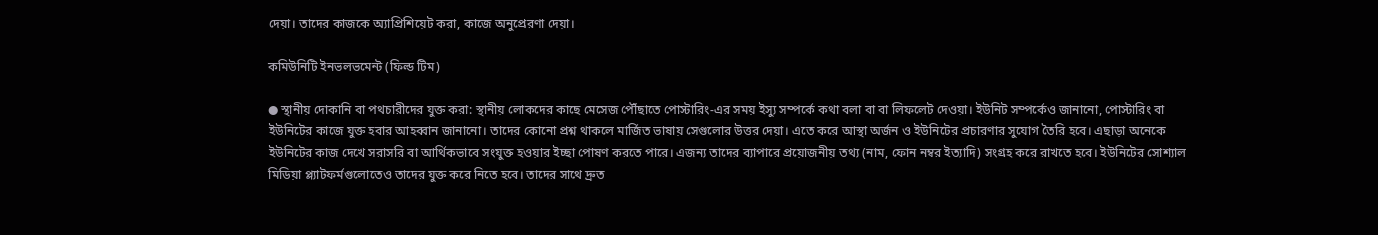দেয়া। তাদের কাজকে অ্যাপ্রিশিয়েট করা, কাজে অনুপ্রেরণা দেয়া।

কমিউনিটি ইনভলভমেন্ট (ফিল্ড টিম)

● স্থানীয় দোকানি বা পথচারীদের যুক্ত করা: স্থানীয় লোকদের কাছে মেসেজ পৌঁছাতে পোস্টারিং-এর সময় ইস্যু সম্পর্কে কথা বলা বা বা লিফলেট দেওয়া। ইউনিট সম্পর্কেও জানানো, পোস্টারিং বা ইউনিটের কাজে যুক্ত হবার আহব্বান জানানো। তাদের কোনো প্রশ্ন থাকলে মার্জিত ভাষায় সেগুলোর উত্তর দেয়া। এতে করে আস্থা অর্জন ও ইউনিটের প্রচারণার সুযোগ তৈরি হবে। এছাড়া অনেকে ইউনিটের কাজ দেখে সরাসরি বা আর্থিকভাবে সংযুক্ত হওয়ার ইচ্ছা পোষণ করতে পারে। এজন্য তাদের ব্যাপারে প্রয়োজনীয় তথ্য (নাম, ফোন নম্বর ইত্যাদি) সংগ্রহ করে রাখতে হবে। ইউনিটের সোশ্যাল মিডিয়া প্ল্যাটফর্মগুলোতেও তাদের যুক্ত করে নিতে হবে। তাদের সাথে দ্রুত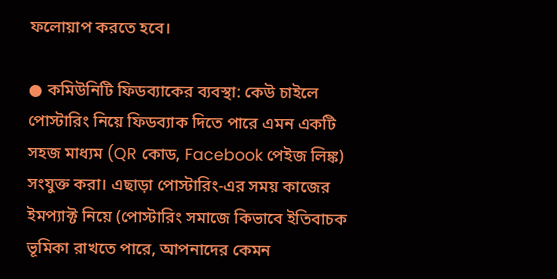ফলোয়াপ করতে হবে।

● কমিউনিটি ফিডব্যাকের ব্যবস্থা: কেউ চাইলে পোস্টারিং নিয়ে ফিডব্যাক দিতে পারে এমন একটি সহজ মাধ্যম (QR কোড, Facebook পেইজ লিঙ্ক) সংযুক্ত করা। এছাড়া পোস্টারিং-এর সময় কাজের ইমপ্যাক্ট নিয়ে (পোস্টারিং সমাজে কিভাবে ইতিবাচক ভূমিকা রাখতে পারে, আপনাদের কেমন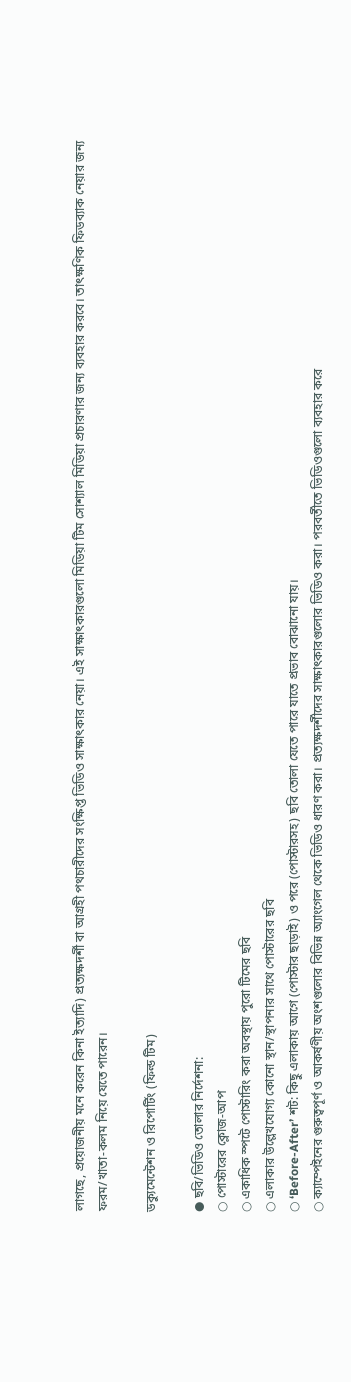লাগছে, প্রয়োজনীয় মনে করেন কিনা ইত্যাদি) প্রত্যক্ষদর্শী বা আগ্রহী পথচারীদের সংক্ষিপ্ত ভিডিও সাক্ষাৎকার নেয়া। এই সাক্ষাৎকারগুলো মিডিয়া টিম সোশ্যাল মিডিয়া প্রচারণার জন্য ব্যবহার করবে। তাৎক্ষণিক ফিডব্যাক নেয়ার জন্য ফরম/খাতা-কলম নিয়ে যেতে পারেন।

ডক্যুমেন্টেশন ও রিপোর্টিং (ফিল্ড টিম)

● ছবি/ভিডিও তোলার নির্দেশনা:
○ পোস্টারের ক্লোজ-আপ
○ একাধিক স্পটে পোস্টারিং করা অবস্থায় পুরো টিমের ছবি
○ এলাকার উল্লেখযোগ্য কোনো স্থান/স্থাপনার সাথে পোস্টারের ছবি
○ ‘Before-After’ শট: কিছু এলাকায় আগে (পোস্টার ছাড়াই) ও পরে (পোস্টারসহ) ছবি তোলা যেতে পারে যাতে প্রভাব বোঝানো যায়।
○ ক্যাম্পেইনের গুরুত্বপূর্ণ ও আকর্ষণীয় অংশগুলোর বিভিন্ন অ্যাংগেল থেকে ভিডিও ধারণ করা। প্রত্যক্ষদর্শীদের সাক্ষাৎকারগুলোর ভিডিও করা। পরবর্তীতে ভিডিওগুলো ব্যবহার করে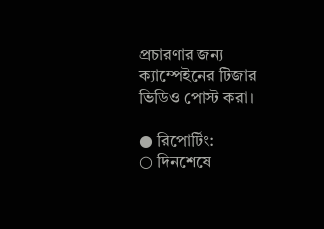প্রচারণার জন্য ক্যাম্পেইনের টিজার ভিডিও পোস্ট করা।

● রিপোর্টিং:
○ দিনশেষে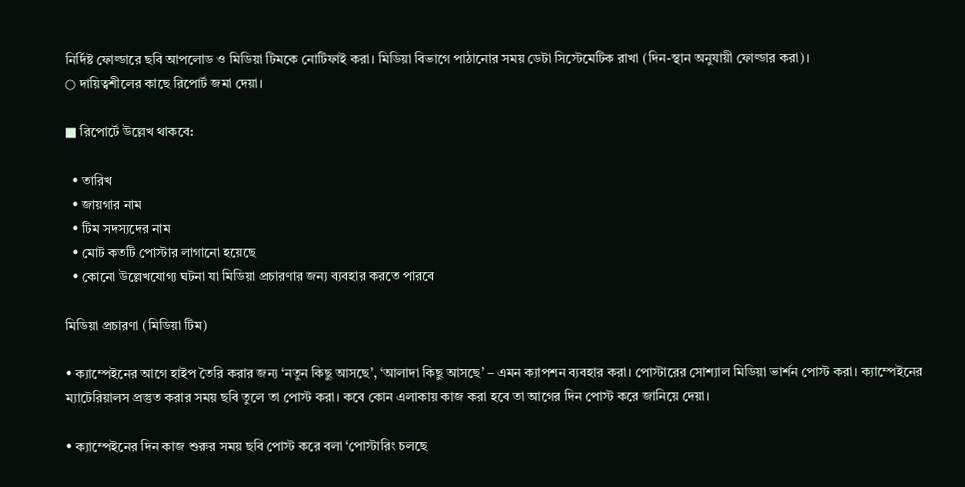নির্দিষ্ট ফোল্ডারে ছবি আপলোড ও মিডিয়া টিমকে নোটিফাই করা। মিডিয়া বিভাগে পাঠানোর সময় ডেটা সিস্টেমেটিক রাখা (দিন-স্থান অনুযায়ী ফোল্ডার করা)।
○ দায়িত্বশীলের কাছে রিপোর্ট জমা দেয়া।

■ রিপোর্টে উল্লেখ থাকবে:

  • তারিখ
  • জায়গার নাম
  • টিম সদস্যদের নাম
  • মোট কতটি পোস্টার লাগানো হয়েছে
  • কোনো উল্লেখযোগ্য ঘটনা যা মিডিয়া প্রচারণার জন্য ব্যবহার করতে পারবে

মিডিয়া প্রচারণা (মিডিয়া টিম)

• ক্যাম্পেইনের আগে হাইপ তৈরি করার জন্য ‘নতুন কিছু আসছে’, ‘আলাদা কিছু আসছে’ – এমন ক্যাপশন ব্যবহার করা। পোস্টারের সোশ্যাল মিডিয়া ভার্শন পোস্ট করা। ক্যাম্পেইনের ম্যাটেরিয়ালস প্রস্তুত করার সময় ছবি তুলে তা পোস্ট করা। কবে কোন এলাকায় কাজ করা হবে তা আগের দিন পোস্ট করে জানিয়ে দেয়া।

• ক্যাম্পেইনের দিন কাজ শুরুর সময় ছবি পোস্ট করে বলা ‘পোস্টারিং চলছে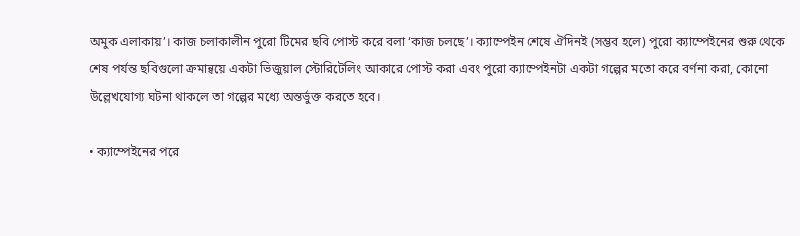অমুক এলাকায়’। কাজ চলাকালীন পুরো টিমের ছবি পোস্ট করে বলা ‘কাজ চলছে’। ক্যাম্পেইন শেষে ঐদিনই (সম্ভব হলে) পুরো ক্যাম্পেইনের শুরু থেকে শেষ পর্যন্ত ছবিগুলো ক্রমান্বয়ে একটা ভিজুয়াল স্টোরিটেলিং আকারে পোস্ট করা এবং পুরো ক্যাম্পেইনটা একটা গল্পের মতো করে বর্ণনা করা, কোনো উল্লেখযোগ্য ঘটনা থাকলে তা গল্পের মধ্যে অন্তর্ভুক্ত করতে হবে।

• ক্যাম্পেইনের পরে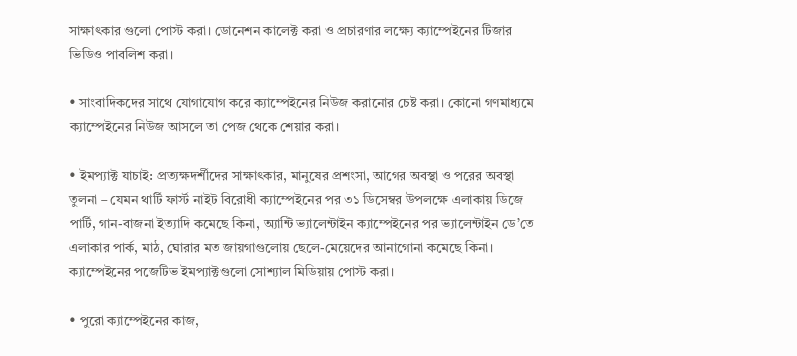সাক্ষাৎকার গুলো পোস্ট করা। ডোনেশন কালেক্ট করা ও প্রচারণার লক্ষ্যে ক্যাম্পেইনের টিজার ভিডিও পাবলিশ করা।

• সাংবাদিকদের সাথে যোগাযোগ করে ক্যাম্পেইনের নিউজ করানোর চেষ্ট করা। কোনো গণমাধ্যমে ক্যাম্পেইনের নিউজ আসলে তা পেজ থেকে শেয়ার করা।

• ইমপ্যাক্ট যাচাই: প্রত্যক্ষদর্শীদের সাক্ষাৎকার, মানুষের প্রশংসা, আগের অবস্থা ও পরের অবস্থা তুলনা – যেমন থার্টি ফার্স্ট নাইট বিরোধী ক্যাম্পেইনের পর ৩১ ডিসেম্বর উপলক্ষে এলাকায় ডিজে পার্টি, গান-বাজনা ইত্যাদি কমেছে কিনা, অ্যান্টি ভ্যালেন্টাইন ক্যাম্পেইনের পর ভ্যালেন্টাইন ডে’তে এলাকার পার্ক, মাঠ, ঘোরার মত জায়গাগুলোয় ছেলে-মেয়েদের আনাগোনা কমেছে কিনা। ক্যাম্পেইনের পজেটিভ ইমপ্যাক্টগুলো সোশ্যাল মিডিয়ায় পোস্ট করা।

• পুরো ক্যাম্পেইনের কাজ,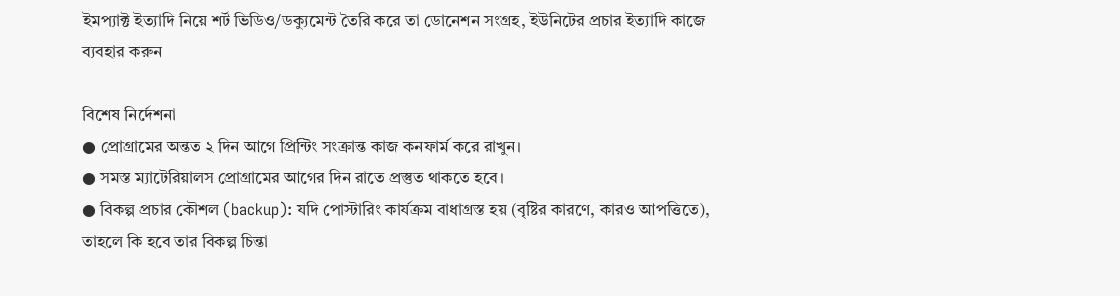ইমপ্যাক্ট ইত্যাদি নিয়ে শর্ট ভিডিও/ডক্যুমেন্ট তৈরি করে তা ডোনেশন সংগ্রহ, ইউনিটের প্রচার ইত্যাদি কাজে ব্যবহার করুন

বিশেষ নির্দেশনা
● প্রোগ্রামের অন্তত ২ দিন আগে প্রিন্টিং সংক্রান্ত কাজ কনফার্ম করে রাখুন।
● সমস্ত ম্যাটেরিয়ালস প্রোগ্রামের আগের দিন রাতে প্রস্তুত থাকতে হবে।
● বিকল্প প্রচার কৌশল (backup): যদি পোস্টারিং কার্যক্রম বাধাগ্রস্ত হয় (বৃষ্টির কারণে, কারও আপত্তিতে), তাহলে কি হবে তার বিকল্প চিন্তা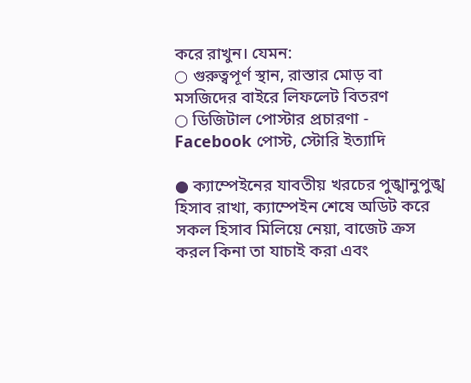করে রাখুন। যেমন:
○ গুরুত্বপূর্ণ স্থান, রাস্তার মোড় বা মসজিদের বাইরে লিফলেট বিতরণ
○ ডিজিটাল পোস্টার প্রচারণা - Facebook পোস্ট, স্টোরি ইত্যাদি

● ক্যাম্পেইনের যাবতীয় খরচের পুঙ্খানুপুঙ্খ হিসাব রাখা, ক্যাম্পেইন শেষে অডিট করে সকল হিসাব মিলিয়ে নেয়া, বাজেট ক্রস করল কিনা তা যাচাই করা এবং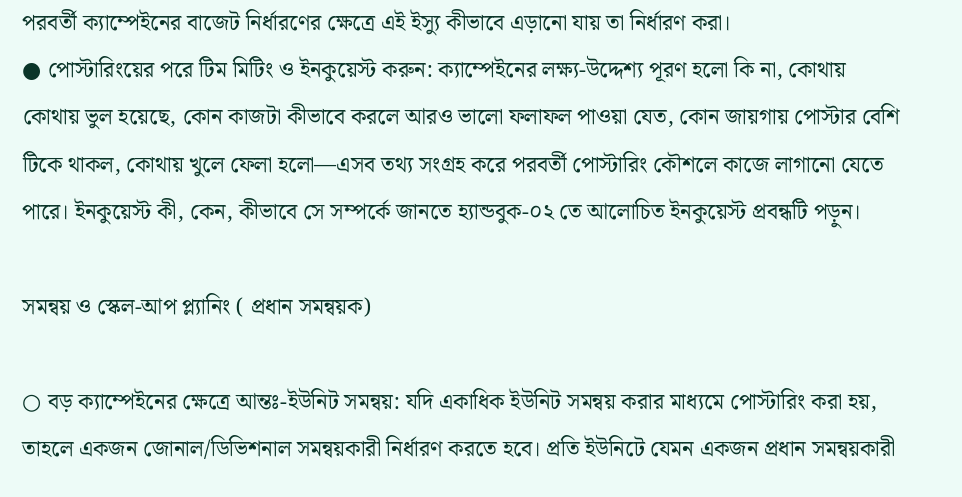পরবর্তী ক্যাম্পেইনের বাজেট নির্ধারণের ক্ষেত্রে এই ইস্যু কীভাবে এড়ানো যায় তা নির্ধারণ করা।
● পোস্টারিংয়ের পরে টিম মিটিং ও ইনকুয়েস্ট করুন: ক্যাম্পেইনের লক্ষ্য-উদ্দেশ্য পূরণ হলো কি না, কোথায় কোথায় ভুল হয়েছে, কোন কাজটা কীভাবে করলে আরও ভালো ফলাফল পাওয়া যেত, কোন জায়গায় পোস্টার বেশি টিকে থাকল, কোথায় খুলে ফেলা হলো—এসব তথ্য সংগ্রহ করে পরবর্তী পোস্টারিং কৌশলে কাজে লাগানো যেতে পারে। ইনকুয়েস্ট কী, কেন, কীভাবে সে সম্পর্কে জানতে হ্যান্ডবুক-০২ তে আলোচিত ইনকুয়েস্ট প্রবন্ধটি পড়ুন।

সমন্বয় ও স্কেল-আপ প্ল্যানিং ( প্রধান সমন্বয়ক)

○ বড় ক্যাম্পেইনের ক্ষেত্রে আন্তঃ-ইউনিট সমন্বয়: যদি একাধিক ইউনিট সমন্বয় করার মাধ্যমে পোস্টারিং করা হয়, তাহলে একজন জোনাল/ডিভিশনাল সমন্বয়কারী নির্ধারণ করতে হবে। প্রতি ইউনিটে যেমন একজন প্রধান সমন্বয়কারী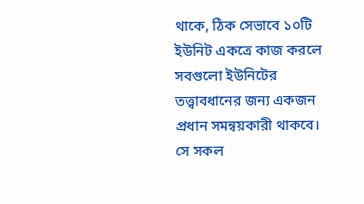থাকে, ঠিক সেভাবে ১০টি ইউনিট একত্রে কাজ করলে সবগুলো ইউনিটের তত্ত্বাবধানের জন্য একজন প্রধান সমন্বয়কারী থাকবে। সে সকল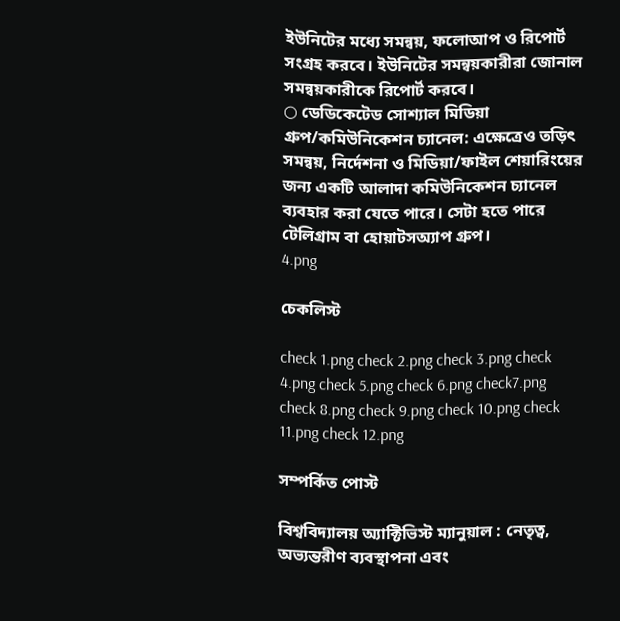ইউনিটের মধ্যে সমন্বয়, ফলোআপ ও রিপোর্ট সংগ্রহ করবে। ইউনিটের সমন্বয়কারীরা জোনাল সমন্বয়কারীকে রিপোর্ট করবে।
○ ডেডিকেটেড সোশ্যাল মিডিয়া গ্রুপ/কমিউনিকেশন চ্যানেল: এক্ষেত্রেও তড়িৎ সমন্বয়, নির্দেশনা ও মিডিয়া/ফাইল শেয়ারিংয়ের জন্য একটি আলাদা কমিউনিকেশন চ্যানেল ব্যবহার করা যেতে পারে। সেটা হতে পারে টেলিগ্রাম বা হোয়াটসঅ্যাপ গ্রুপ।
4.png

চেকলিস্ট

check 1.png check 2.png check 3.png check 4.png check 5.png check 6.png check7.png check 8.png check 9.png check 10.png check 11.png check 12.png

সম্পর্কিত পোস্ট

বিশ্ববিদ্যালয় অ্যাক্টিভিস্ট ম্যানুয়াল : নেতৃত্ব, অভ্যন্তরীণ ব্যবস্থাপনা এবং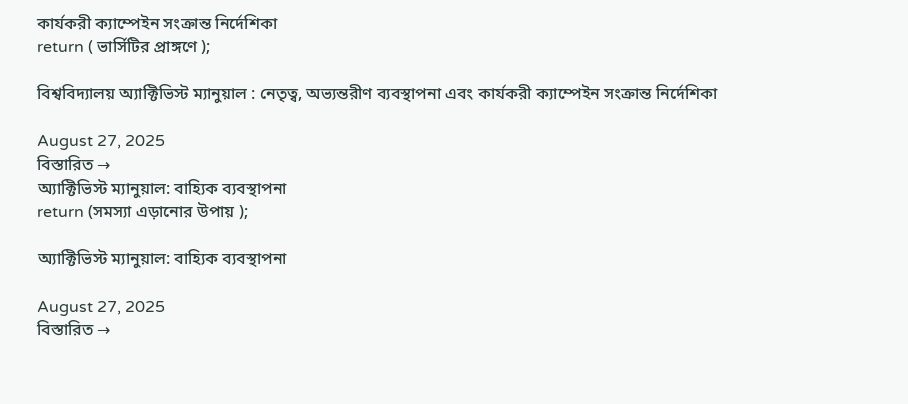কার্যকরী ক্যাম্পেইন সংক্রান্ত নির্দেশিকা
return ( ভার্সিটির প্রাঙ্গণে );

বিশ্ববিদ্যালয় অ্যাক্টিভিস্ট ম্যানুয়াল : নেতৃত্ব, অভ্যন্তরীণ ব্যবস্থাপনা এবং কার্যকরী ক্যাম্পেইন সংক্রান্ত নির্দেশিকা

August 27, 2025
বিস্তারিত →
অ্যাক্টিভিস্ট ম্যানুয়াল: বাহ্যিক ব্যবস্থাপনা
return (সমস্যা এড়ানোর উপায় );

অ্যাক্টিভিস্ট ম্যানুয়াল: বাহ্যিক ব্যবস্থাপনা

August 27, 2025
বিস্তারিত →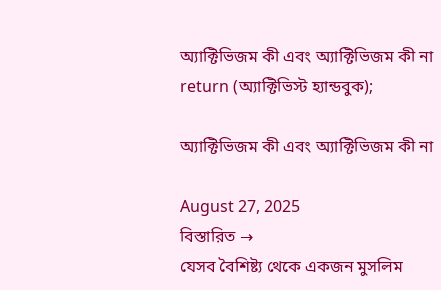অ্যাক্টিভিজম কী এবং অ্যাক্টিভিজম কী না
return (অ্যাক্টিভিস্ট হ্যান্ডবুক);

অ্যাক্টিভিজম কী এবং অ্যাক্টিভিজম কী না

August 27, 2025
বিস্তারিত →
যেসব বৈশিষ্ট্য থেকে একজন মুসলিম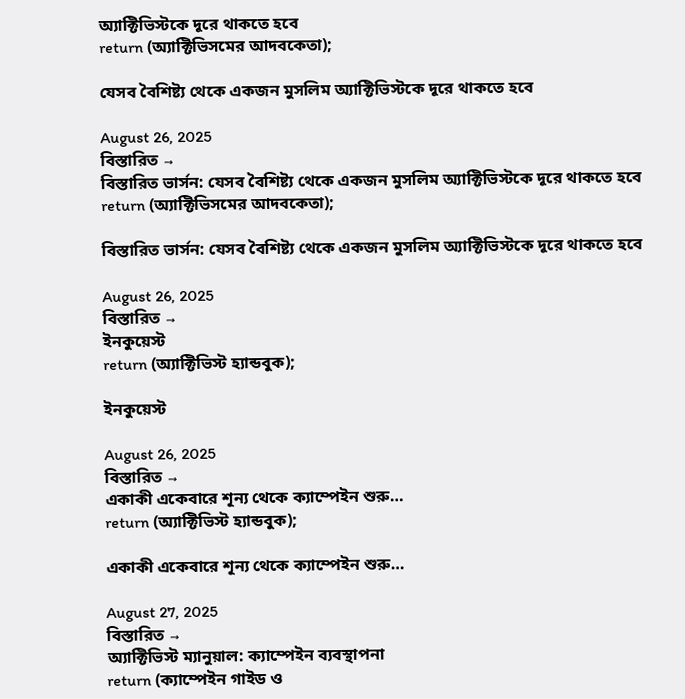অ্যাক্টিভিস্টকে দূরে থাকতে হবে
return (অ্যাক্টিভিসমের আদবকেতা);

যেসব বৈশিষ্ট্য থেকে একজন মুসলিম অ্যাক্টিভিস্টকে দূরে থাকতে হবে

August 26, 2025
বিস্তারিত →
বিস্তারিত ভার্সন: যেসব বৈশিষ্ট্য থেকে একজন মুসলিম অ্যাক্টিভিস্টকে দূরে থাকতে হবে
return (অ্যাক্টিভিসমের আদবকেতা);

বিস্তারিত ভার্সন: যেসব বৈশিষ্ট্য থেকে একজন মুসলিম অ্যাক্টিভিস্টকে দূরে থাকতে হবে

August 26, 2025
বিস্তারিত →
ইনকুয়েস্ট
return (অ্যাক্টিভিস্ট হ্যান্ডবুক);

ইনকুয়েস্ট

August 26, 2025
বিস্তারিত →
একাকী একেবারে শূন্য থেকে ক্যাম্পেইন শুরু…
return (অ্যাক্টিভিস্ট হ্যান্ডবুক);

একাকী একেবারে শূন্য থেকে ক্যাম্পেইন শুরু…

August 27, 2025
বিস্তারিত →
অ্যাক্টিভিস্ট ম্যানুয়াল: ক্যাম্পেইন ব্যবস্থাপনা
return (ক্যাম্পেইন গাইড ও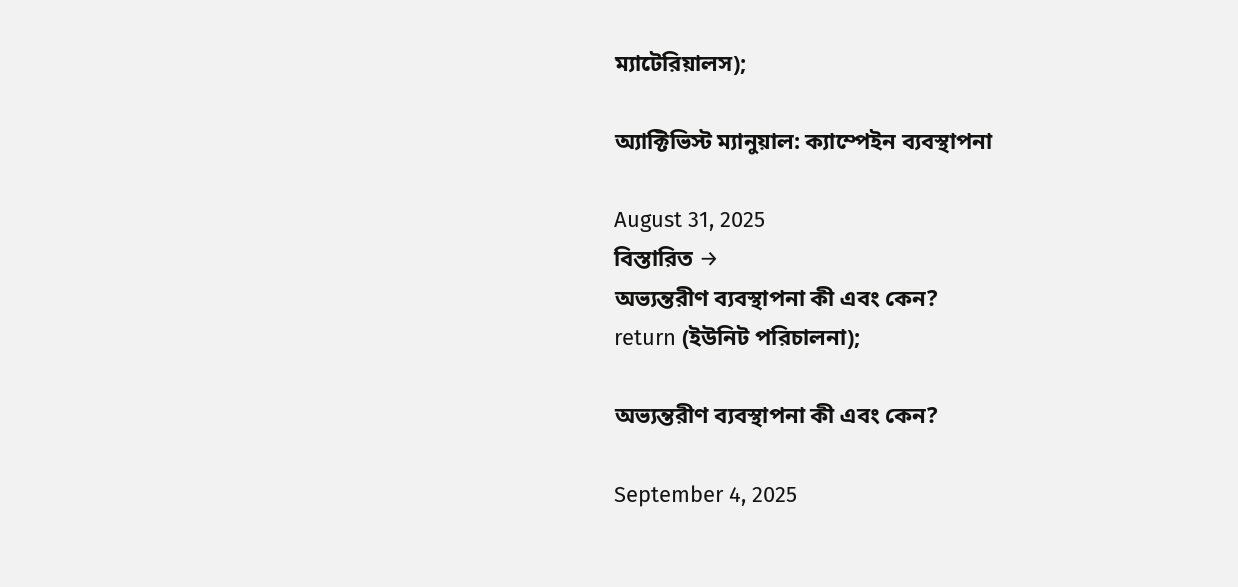ম্যাটেরিয়ালস);

অ্যাক্টিভিস্ট ম্যানুয়াল: ক্যাম্পেইন ব্যবস্থাপনা

August 31, 2025
বিস্তারিত →
অভ্যন্তরীণ ব্যবস্থাপনা কী এবং কেন?
return (ইউনিট পরিচালনা);

অভ্যন্তরীণ ব্যবস্থাপনা কী এবং কেন?

September 4, 2025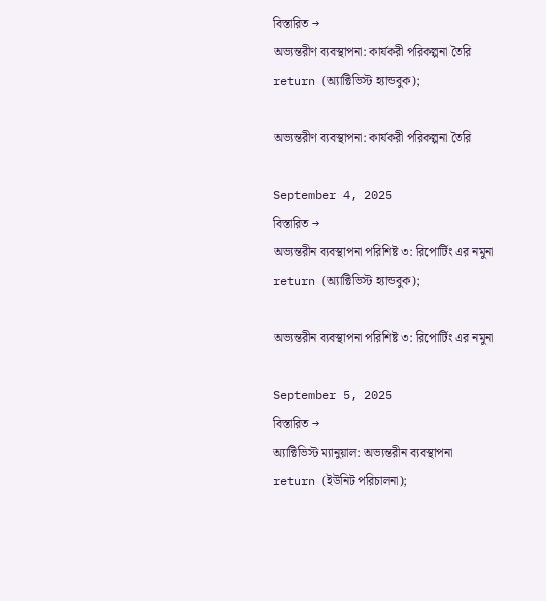বিস্তারিত →
অভ্যন্তরীণ ব্যবস্থাপনা: কার্যকরী পরিকল্পনা তৈরি
return (অ্যাক্টিভিস্ট হ্যান্ডবুক);

অভ্যন্তরীণ ব্যবস্থাপনা: কার্যকরী পরিকল্পনা তৈরি

September 4, 2025
বিস্তারিত →
অভ্যন্তরীন ব্যবস্থাপনা পরিশিষ্ট ৩: রিপোর্টিং এর নমুনা
return (অ্যাক্টিভিস্ট হ্যান্ডবুক);

অভ্যন্তরীন ব্যবস্থাপনা পরিশিষ্ট ৩: রিপোর্টিং এর নমুনা

September 5, 2025
বিস্তারিত →
অ্যাক্টিভিস্ট ম্যানুয়াল: অভ্যন্তরীন ব্যবস্থাপনা
return (ইউনিট পরিচালনা);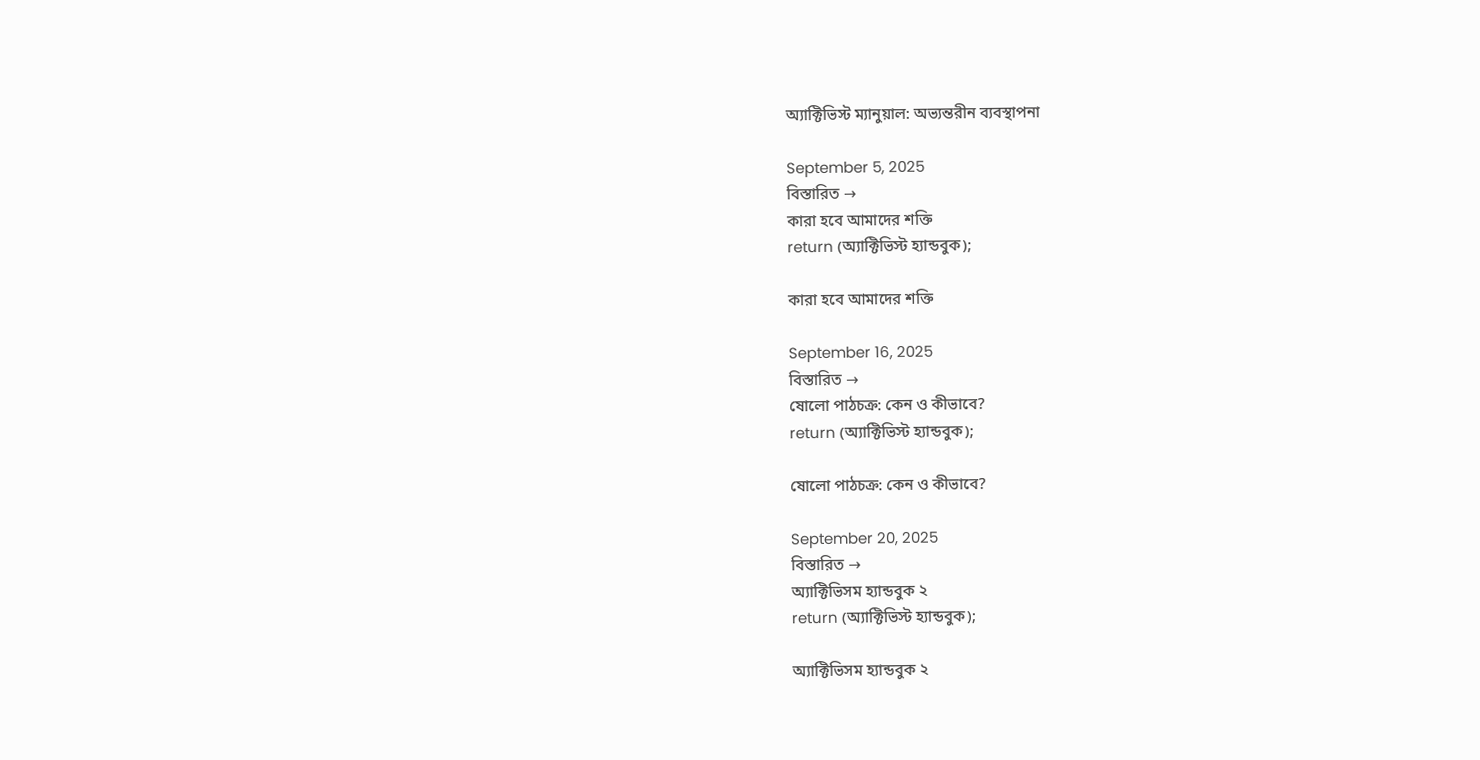অ্যাক্টিভিস্ট ম্যানুয়াল: অভ্যন্তরীন ব্যবস্থাপনা

September 5, 2025
বিস্তারিত →
কারা হবে আমাদের শক্তি
return (অ্যাক্টিভিস্ট হ্যান্ডবুক);

কারা হবে আমাদের শক্তি

September 16, 2025
বিস্তারিত →
ষোলো পাঠচক্র: কেন ও কীভাবে?
return (অ্যাক্টিভিস্ট হ্যান্ডবুক);

ষোলো পাঠচক্র: কেন ও কীভাবে?

September 20, 2025
বিস্তারিত →
অ্যাক্টিভিসম হ্যান্ডবুক ২
return (অ্যাক্টিভিস্ট হ্যান্ডবুক);

অ্যাক্টিভিসম হ্যান্ডবুক ২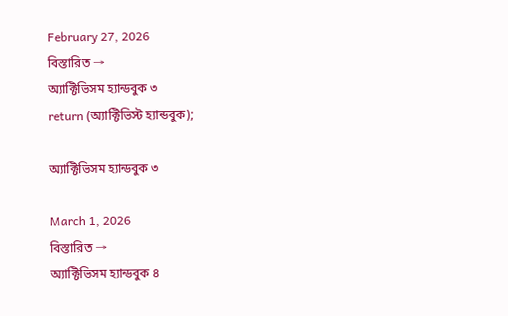February 27, 2026
বিস্তারিত →
অ্যাক্টিভিসম হ্যান্ডবুক ৩
return (অ্যাক্টিভিস্ট হ্যান্ডবুক);

অ্যাক্টিভিসম হ্যান্ডবুক ৩

March 1, 2026
বিস্তারিত →
অ্যাক্টিভিসম হ্যান্ডবুক ৪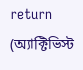return (অ্যাক্টিভিস্ট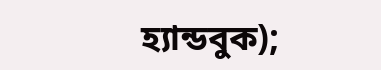হ্যান্ডবুক);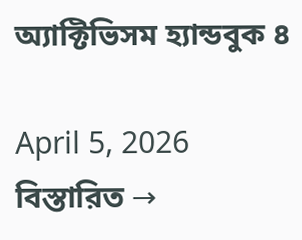অ্যাক্টিভিসম হ্যান্ডবুক ৪

April 5, 2026
বিস্তারিত →